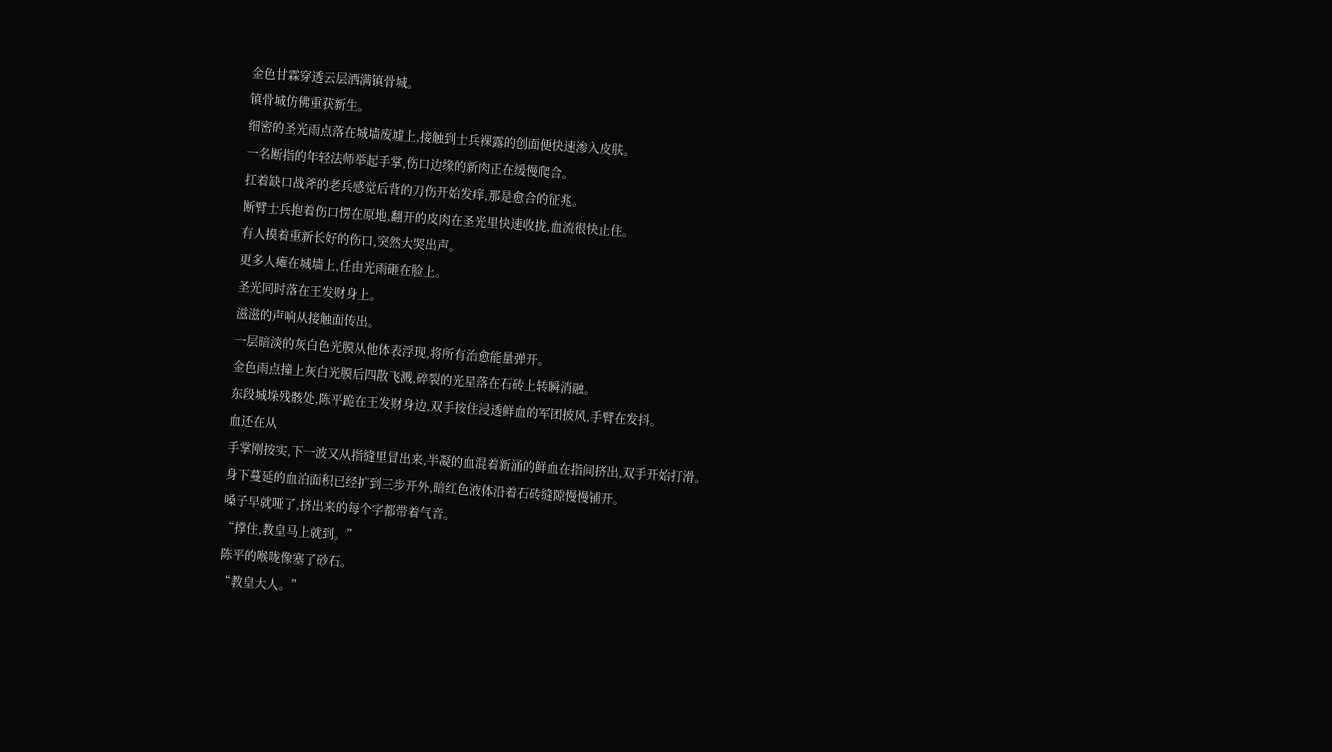金色甘霖穿透云层洒满镇骨城。
镇骨城仿佛重获新生。
细密的圣光雨点落在城墙废墟上,接触到士兵裸露的创面便快速渗入皮肤。
一名断指的年轻法师举起手掌,伤口边缘的新肉正在缓慢爬合。
扛着缺口战斧的老兵感觉后背的刀伤开始发痒,那是愈合的征兆。
断臂士兵抱着伤口愣在原地,翻开的皮肉在圣光里快速收拢,血流很快止住。
有人摸着重新长好的伤口,突然大哭出声。
更多人瘫在城墙上,任由光雨砸在脸上。
圣光同时落在王发财身上。
滋滋的声响从接触面传出。
一层暗淡的灰白色光膜从他体表浮现,将所有治愈能量弹开。
金色雨点撞上灰白光膜后四散飞溅,碎裂的光星落在石砖上转瞬消融。
东段城垛残骸处,陈平跪在王发财身边,双手按住浸透鲜血的军团披风,手臂在发抖。
血还在从
手掌刚按实,下一波又从指缝里冒出来,半凝的血混着新涌的鲜血在指间挤出,双手开始打滑。
身下蔓延的血泊面积已经扩到三步开外,暗红色液体沿着石砖缝隙慢慢铺开。
嗓子早就哑了,挤出来的每个字都带着气音。
“撑住,教皇马上就到。”
陈平的喉咙像塞了砂石。
“教皇大人。”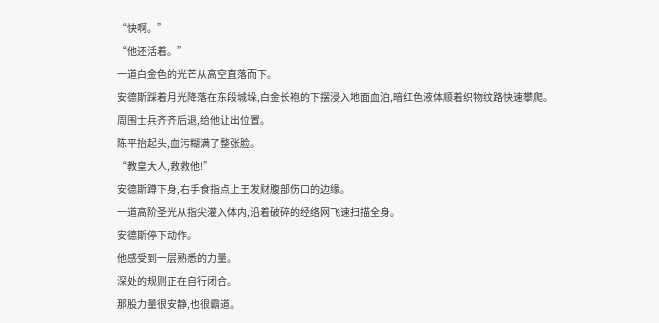“快啊。”
“他还活着。”
一道白金色的光芒从高空直落而下。
安德斯踩着月光降落在东段城垛,白金长袍的下摆浸入地面血泊,暗红色液体顺着织物纹路快速攀爬。
周围士兵齐齐后退,给他让出位置。
陈平抬起头,血污糊满了整张脸。
“教皇大人,救救他!”
安德斯蹲下身,右手食指点上王发财腹部伤口的边缘。
一道高阶圣光从指尖灌入体内,沿着破碎的经络网飞速扫描全身。
安德斯停下动作。
他感受到一层熟悉的力量。
深处的规则正在自行闭合。
那股力量很安静,也很霸道。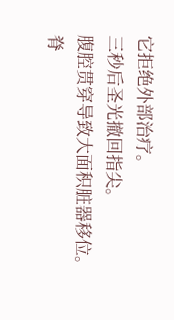它拒绝外部治疗。
三秒后圣光撤回指尖。
腹腔贯穿导致大面积脏器移位。
脊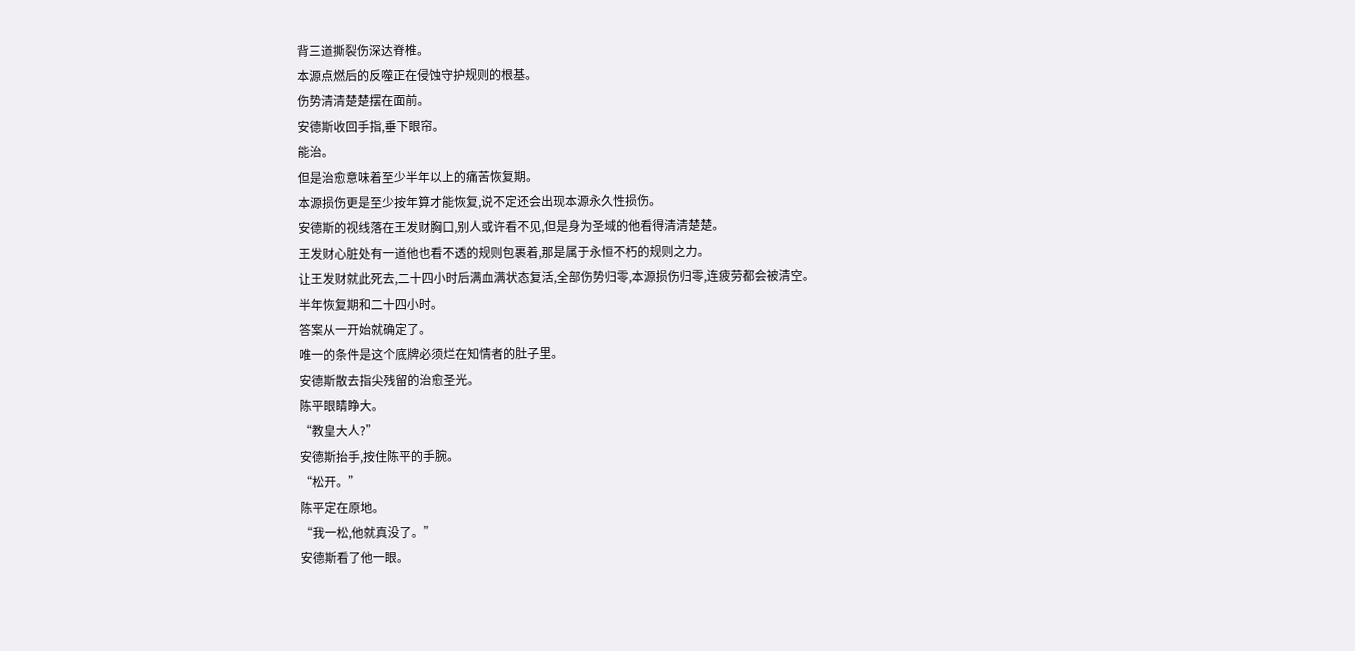背三道撕裂伤深达脊椎。
本源点燃后的反噬正在侵蚀守护规则的根基。
伤势清清楚楚摆在面前。
安德斯收回手指,垂下眼帘。
能治。
但是治愈意味着至少半年以上的痛苦恢复期。
本源损伤更是至少按年算才能恢复,说不定还会出现本源永久性损伤。
安德斯的视线落在王发财胸口,别人或许看不见,但是身为圣域的他看得清清楚楚。
王发财心脏处有一道他也看不透的规则包裹着,那是属于永恒不朽的规则之力。
让王发财就此死去,二十四小时后满血满状态复活,全部伤势归零,本源损伤归零,连疲劳都会被清空。
半年恢复期和二十四小时。
答案从一开始就确定了。
唯一的条件是这个底牌必须烂在知情者的肚子里。
安德斯散去指尖残留的治愈圣光。
陈平眼睛睁大。
“教皇大人?”
安德斯抬手,按住陈平的手腕。
“松开。”
陈平定在原地。
“我一松,他就真没了。”
安德斯看了他一眼。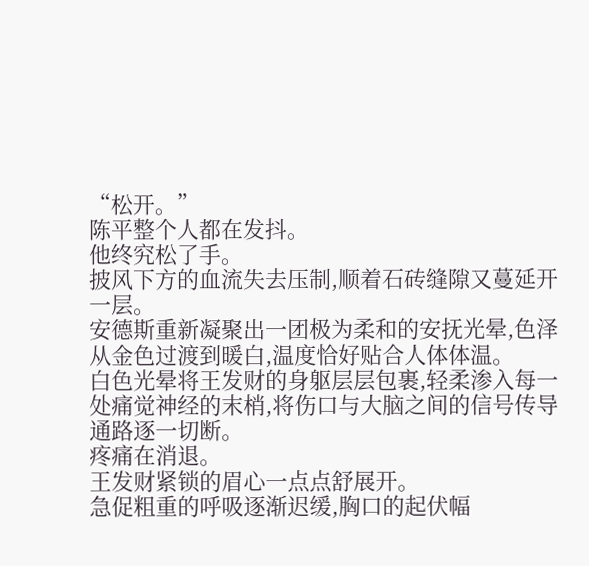“松开。”
陈平整个人都在发抖。
他终究松了手。
披风下方的血流失去压制,顺着石砖缝隙又蔓延开一层。
安德斯重新凝聚出一团极为柔和的安抚光晕,色泽从金色过渡到暖白,温度恰好贴合人体体温。
白色光晕将王发财的身躯层层包裹,轻柔渗入每一处痛觉神经的末梢,将伤口与大脑之间的信号传导通路逐一切断。
疼痛在消退。
王发财紧锁的眉心一点点舒展开。
急促粗重的呼吸逐渐迟缓,胸口的起伏幅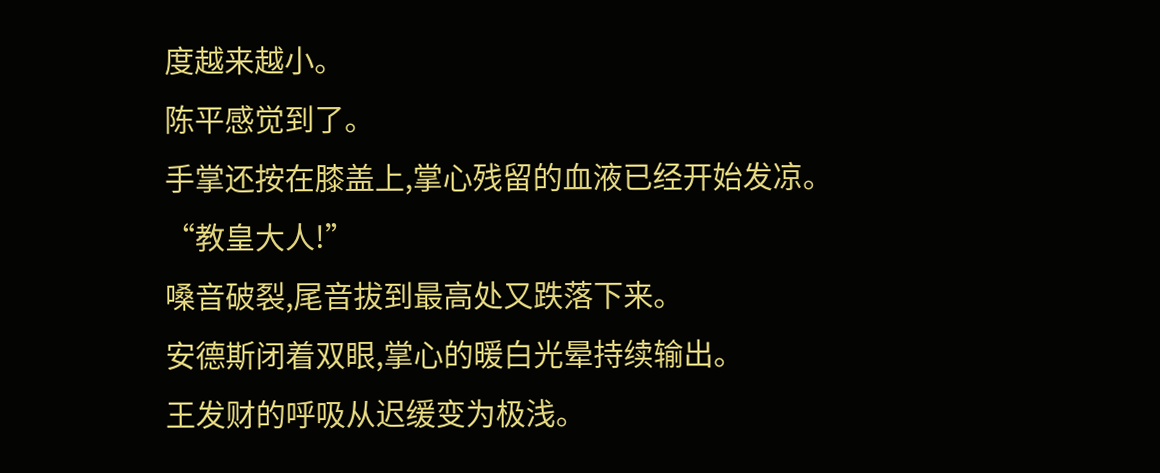度越来越小。
陈平感觉到了。
手掌还按在膝盖上,掌心残留的血液已经开始发凉。
“教皇大人!”
嗓音破裂,尾音拔到最高处又跌落下来。
安德斯闭着双眼,掌心的暖白光晕持续输出。
王发财的呼吸从迟缓变为极浅。